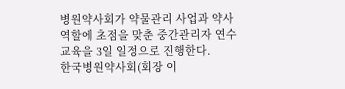병원약사회가 약물관리 사업과 약사 역할에 초점을 맞춘 중간관리자 연수교육을 3일 일정으로 진행한다.
한국병원약사회(회장 이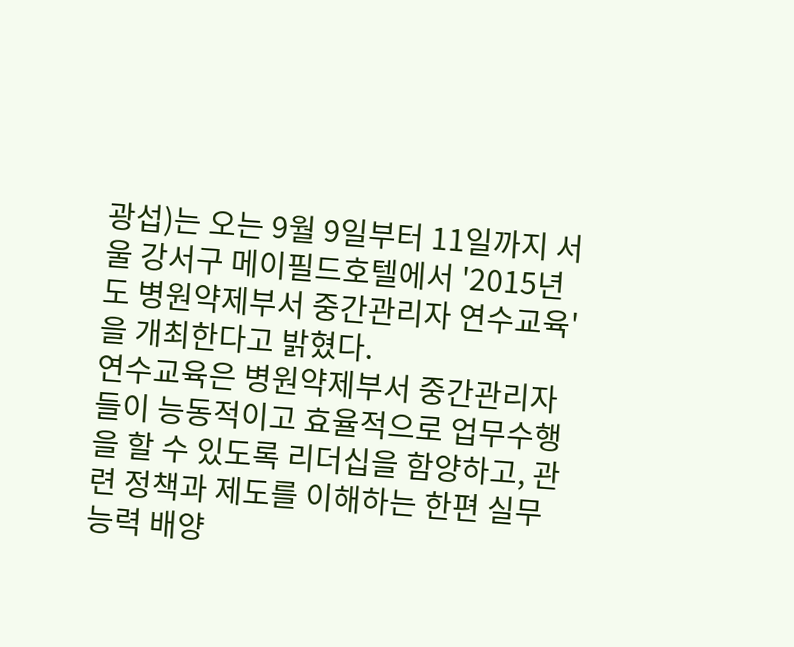광섭)는 오는 9월 9일부터 11일까지 서울 강서구 메이필드호텔에서 '2015년도 병원약제부서 중간관리자 연수교육'을 개최한다고 밝혔다.
연수교육은 병원약제부서 중간관리자들이 능동적이고 효율적으로 업무수행을 할 수 있도록 리더십을 함양하고, 관련 정책과 제도를 이해하는 한편 실무 능력 배양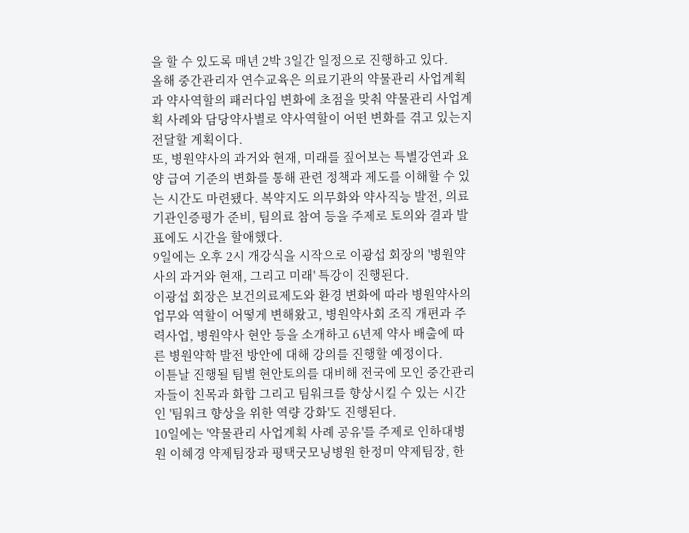을 할 수 있도록 매년 2박 3일간 일정으로 진행하고 있다.
올해 중간관리자 연수교육은 의료기관의 약물관리 사업계획과 약사역할의 패러다임 변화에 초점을 맞춰 약물관리 사업계획 사례와 담당약사별로 약사역할이 어떤 변화를 겪고 있는지 전달할 계획이다.
또, 병원약사의 과거와 현재, 미래를 짚어보는 특별강연과 요양 급여 기준의 변화를 통해 관련 정책과 제도를 이해할 수 있는 시간도 마련됐다. 복약지도 의무화와 약사직능 발전, 의료기관인증평가 준비, 팀의료 참여 등을 주제로 토의와 결과 발표에도 시간을 할애했다.
9일에는 오후 2시 개강식을 시작으로 이광섭 회장의 '병원약사의 과거와 현재, 그리고 미래' 특강이 진행된다.
이광섭 회장은 보건의료제도와 환경 변화에 따라 병원약사의 업무와 역할이 어떻게 변해왔고, 병원약사회 조직 개편과 주력사업, 병원약사 현안 등을 소개하고 6년제 약사 배출에 따른 병원약학 발전 방안에 대해 강의를 진행할 예정이다.
이튿날 진행될 팀별 현안토의를 대비해 전국에 모인 중간관리자들이 친목과 화합 그리고 팀워크를 향상시킬 수 있는 시간인 '팀워크 향상을 위한 역량 강화'도 진행된다.
10일에는 '약물관리 사업계획 사례 공유'를 주제로 인하대병원 이혜경 약제팀장과 평택굿모닝병원 한정미 약제팀장, 한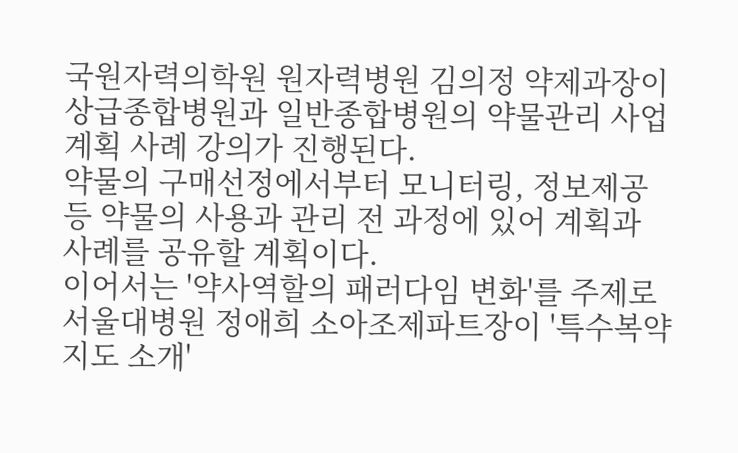국원자력의학원 원자력병원 김의정 약제과장이 상급종합병원과 일반종합병원의 약물관리 사업계획 사례 강의가 진행된다.
약물의 구매선정에서부터 모니터링, 정보제공 등 약물의 사용과 관리 전 과정에 있어 계획과 사례를 공유할 계획이다.
이어서는 '약사역할의 패러다임 변화'를 주제로 서울대병원 정애희 소아조제파트장이 '특수복약지도 소개'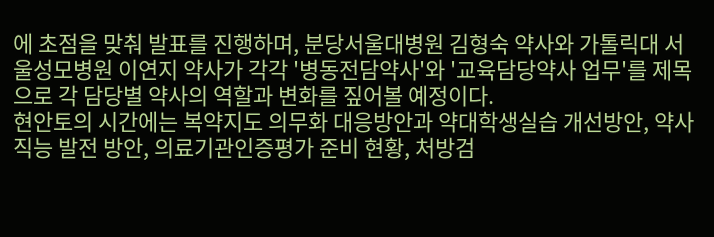에 초점을 맞춰 발표를 진행하며, 분당서울대병원 김형숙 약사와 가톨릭대 서울성모병원 이연지 약사가 각각 '병동전담약사'와 '교육담당약사 업무'를 제목으로 각 담당별 약사의 역할과 변화를 짚어볼 예정이다.
현안토의 시간에는 복약지도 의무화 대응방안과 약대학생실습 개선방안, 약사직능 발전 방안, 의료기관인증평가 준비 현황, 처방검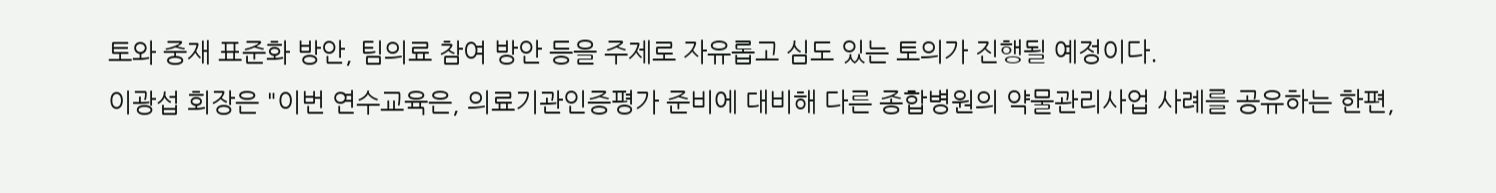토와 중재 표준화 방안, 팀의료 참여 방안 등을 주제로 자유롭고 심도 있는 토의가 진행될 예정이다.
이광섭 회장은 "이번 연수교육은, 의료기관인증평가 준비에 대비해 다른 종합병원의 약물관리사업 사례를 공유하는 한편,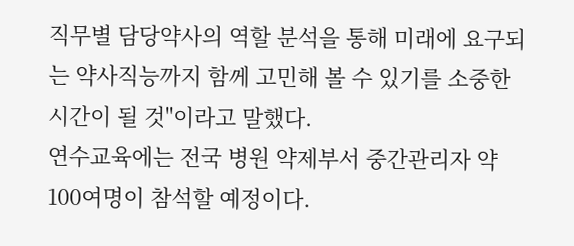직무별 담당약사의 역할 분석을 통해 미래에 요구되는 약사직능까지 함께 고민해 볼 수 있기를 소중한 시간이 될 것"이라고 말했다.
연수교육에는 전국 병원 약제부서 중간관리자 약 100여명이 참석할 예정이다.